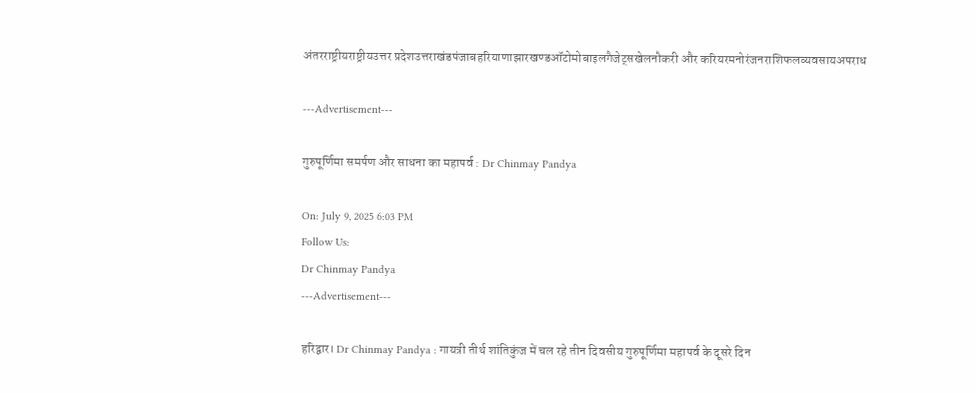अंतरराष्ट्रीयराष्ट्रीयउत्तर प्रदेशउत्तराखंडपंजाबहरियाणाझारखण्डऑटोमोबाइलगैजेट्सखेलनौकरी और करियरमनोरंजनराशिफलव्यवसायअपराध

---Advertisement---

गुरुपूर्णिमा समर्पण और साधना का महापर्व : Dr Chinmay Pandya

On: July 9, 2025 6:03 PM
Follow Us:
Dr Chinmay Pandya
---Advertisement---

हरिद्वार। Dr Chinmay Pandya : गायत्री तीर्थ शांतिकुंज में चल रहे तीन दिवसीय गुरुपूर्णिमा महापर्व के दूसरे दिन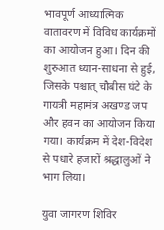भावपूर्ण आध्यात्मिक वातावरण में विविध कार्यक्रमों का आयोजन हुआ। दिन की शुरुआत ध्यान-साधना से हुई, जिसके पश्चात् चौबीस घंटे के गायत्री महामंत्र अखण्ड जप और हवन का आयोजन किया गया। कार्यक्रम में देश-विदेश से पधारे हजारों श्रद्धालुओं ने भाग लिया।

युवा जागरण शिविर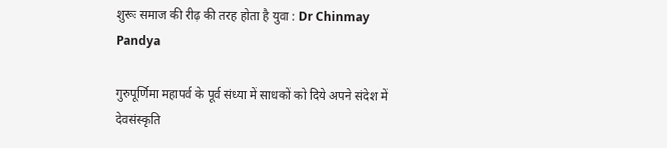शुरूः समाज की रीढ़ की तरह होता है युवा : Dr Chinmay Pandya

गुरुपूर्णिमा महापर्व के पूर्व संध्या में साधकों को दिये अपने संदेश में देवसंस्कृति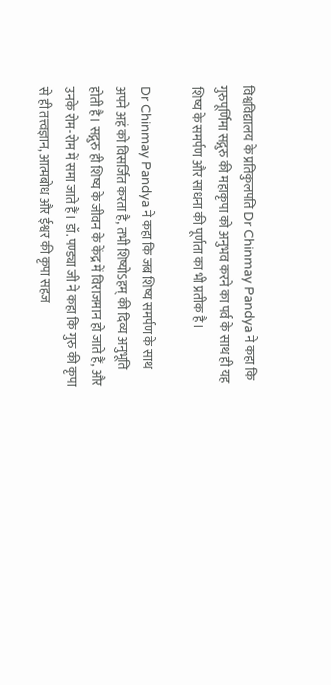विश्वविद्यालय के प्रतिकुलपति Dr Chinmay Pandya ने कहा कि गुरुपूर्णिमा सद्गुरु की महाकृपा को अनुभव करने का पर्व के साथ ही यह शिष्य के समर्पण और साधना की पूर्णता का भी प्रतीक है।

Dr Chinmay Pandya ने कहा कि जब शिष्य समर्पण के साथ अपने अहं को विसर्जित करता है, तभी शिष्योऽहम् की दिव्य अनुभूति होती है। सद्गुरु ही शिष्य के जीवन के केंद्र में विराजमान हो जाते हैं, और उनके रोम-रोम में समा जाते हैं। डॉ. पण्ड्या जी ने कहा कि गुरु की कृपा से ही तत्त्वज्ञान, आत्मबोध और ईश्वर की कृपा सहज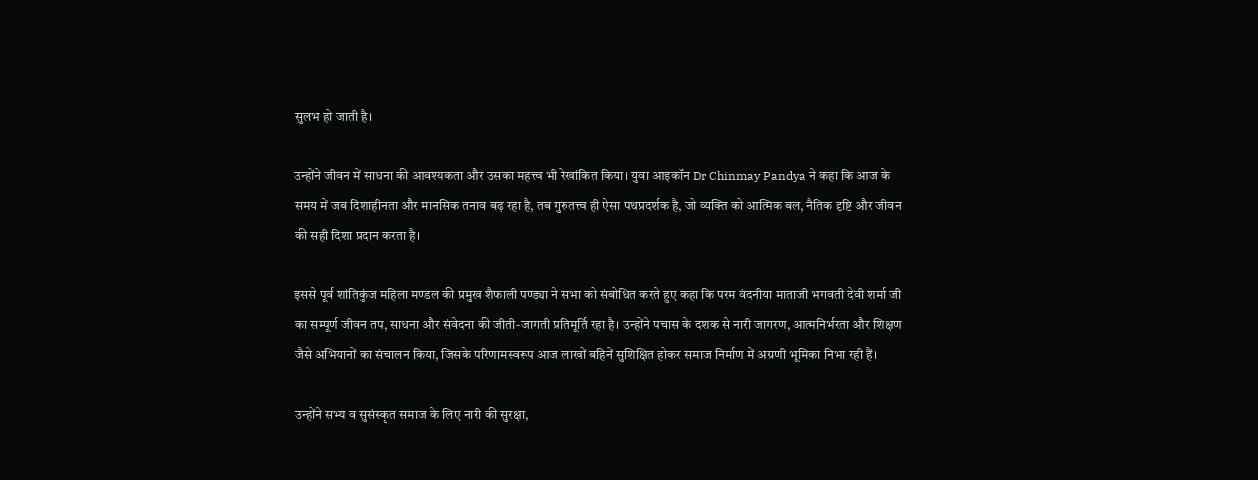सुलभ हो जाती है।

उन्होंने जीवन में साधना की आवश्यकता और उसका महत्त्व भी रेखांकित किया। युवा आइकॉन Dr Chinmay Pandya ने कहा कि आज के समय में जब दिशाहीनता और मानसिक तनाव बढ़ रहा है, तब गुरुतत्त्व ही ऐसा पथप्रदर्शक है, जो व्यक्ति को आत्मिक बल, नैतिक दृष्टि और जीवन की सही दिशा प्रदान करता है।

इससे पूर्व शांतिकुंज महिला मण्डल की प्रमुख शैफाली पण्ड्या ने सभा को संबोधित करते हुए कहा कि परम वंदनीया माताजी भगवती देवी शर्मा जी का सम्पूर्ण जीवन तप, साधना और संवेदना की जीती-जागती प्रतिमूर्ति रहा है। उन्होंने पचास के दशक से नारी जागरण, आत्मनिर्भरता और शिक्षण जैसे अभियानों का संचालन किया, जिसके परिणामस्वरूप आज लाखों बहिनें सुशिक्षित होकर समाज निर्माण में अग्रणी भूमिका निभा रही हैं।

उन्होंने सभ्य व सुसंस्कृत समाज के लिए नारी की सुरक्षा,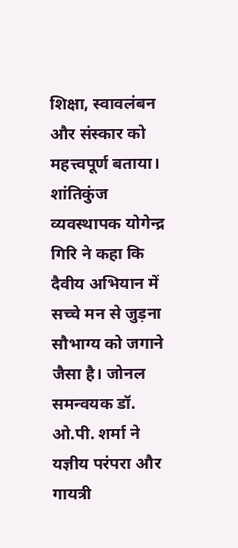शिक्षा, स्वावलंबन और संस्कार को महत्त्वपूर्ण बताया। शांतिकुंज व्यवस्थापक योगेन्द्र गिरि ने कहा कि दैवीय अभियान में सच्चे मन से जुड़ना सौभाग्य को जगाने जैसा है। जोनल समन्वयक डॉ. ओ.पी. शर्मा ने यज्ञीय परंपरा और गायत्री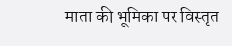माता की भूमिका पर विस्तृत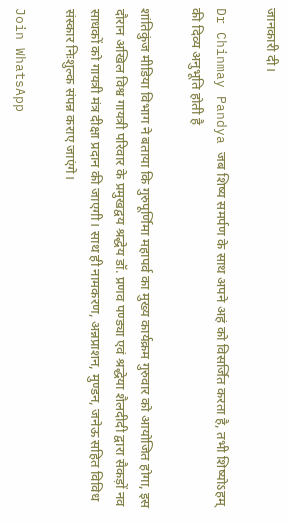जानकारी दी।

Dr Chinmay Pandya जब शिष्य समर्पण के साथ अपने अहं को विसर्जित करता है, तभी शिष्योऽहम् की दिव्य अनुभूति होती है

शांतिकुंज मीडिया विभाग ने बताया कि गुरुपूर्णिमा महापर्व का मुख्य कार्यक्रम गुरुवार को आयोजित होगा, इस दौरान अखिल विश्व गायत्री परिवार के प्रमुखद्वय श्रद्धेय डॉ. प्रणव पण्ड्या एवं श्रद्धेया शैलदीदी द्वारा सैकड़ों नव साधकों को गायत्री मंत्र दीक्षा प्रदान की जाएगी। साथ ही नामकरण, अन्नप्राशन, मुण्डन, जनेऊ सहित विविध संस्कार निःशुल्क संपन्न कराए जाएंगे।

Join WhatsApp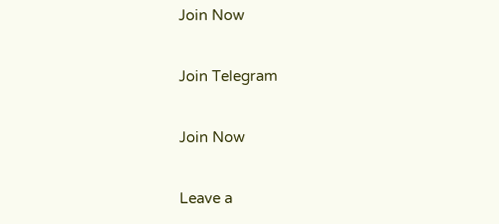Join Now

Join Telegram

Join Now

Leave a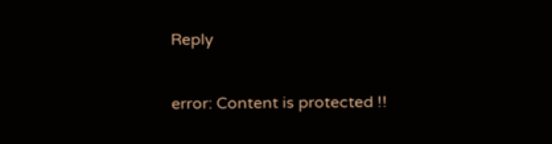Reply

error: Content is protected !!